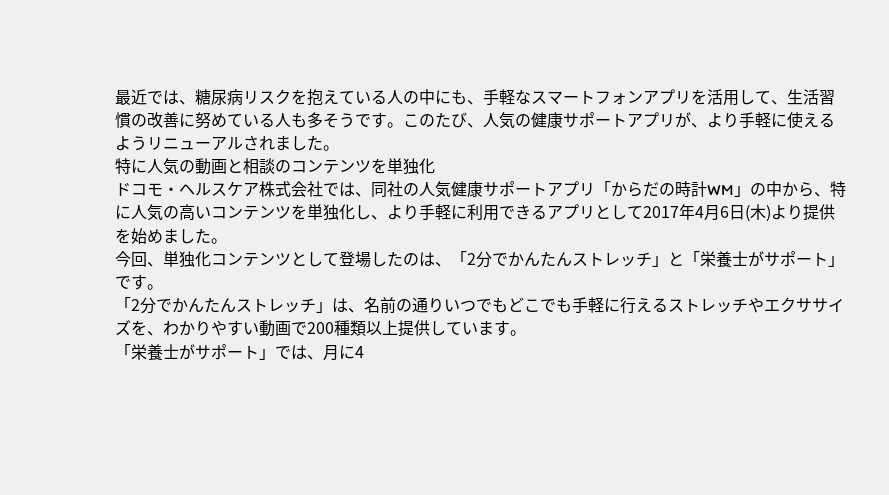最近では、糖尿病リスクを抱えている人の中にも、手軽なスマートフォンアプリを活用して、生活習慣の改善に努めている人も多そうです。このたび、人気の健康サポートアプリが、より手軽に使えるようリニューアルされました。
特に人気の動画と相談のコンテンツを単独化
ドコモ・ヘルスケア株式会社では、同社の人気健康サポートアプリ「からだの時計WM」の中から、特に人気の高いコンテンツを単独化し、より手軽に利用できるアプリとして2017年4月6日(木)より提供を始めました。
今回、単独化コンテンツとして登場したのは、「2分でかんたんストレッチ」と「栄養士がサポート」です。
「2分でかんたんストレッチ」は、名前の通りいつでもどこでも手軽に行えるストレッチやエクササイズを、わかりやすい動画で200種類以上提供しています。
「栄養士がサポート」では、月に4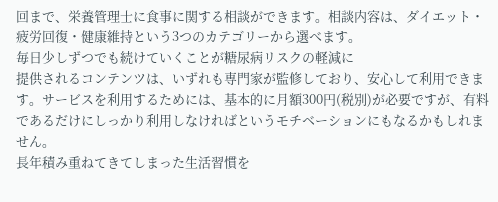回まで、栄養管理士に食事に関する相談ができます。相談内容は、ダイエット・疲労回復・健康維持という3つのカテゴリーから選べます。
毎日少しずつでも続けていくことが糖尿病リスクの軽減に
提供されるコンテンツは、いずれも専門家が監修しており、安心して利用できます。サービスを利用するためには、基本的に月額300円(税別)が必要ですが、有料であるだけにしっかり利用しなければというモチベーションにもなるかもしれません。
長年積み重ねてきてしまった生活習慣を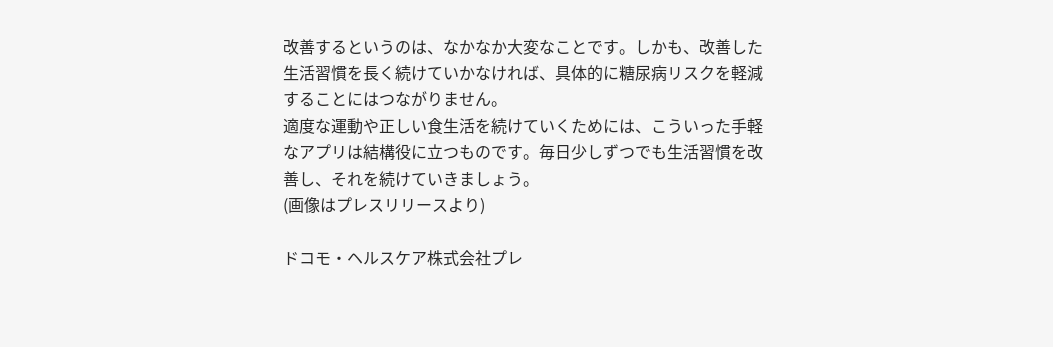改善するというのは、なかなか大変なことです。しかも、改善した生活習慣を長く続けていかなければ、具体的に糖尿病リスクを軽減することにはつながりません。
適度な運動や正しい食生活を続けていくためには、こういった手軽なアプリは結構役に立つものです。毎日少しずつでも生活習慣を改善し、それを続けていきましょう。
(画像はプレスリリースより)

ドコモ・ヘルスケア株式会社プレ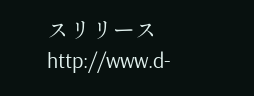スリリース
http://www.d-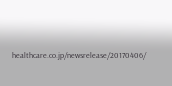healthcare.co.jp/newsrelease/20170406/